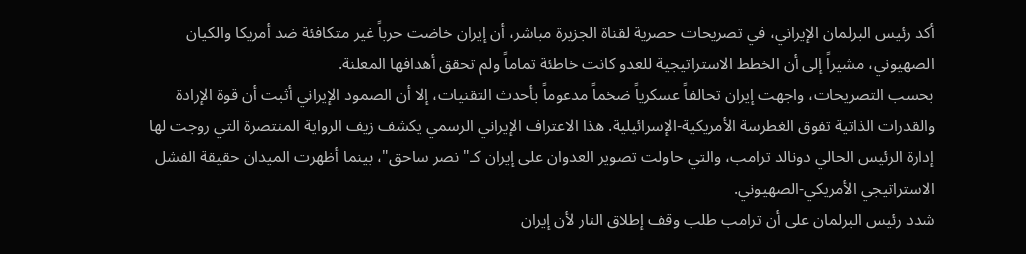أكد رئيس البرلمان الإيراني، في تصريحات حصرية لقناة الجزيرة مباشر، أن إيران خاضت حرباً غير متكافئة ضد أمريكا والكيان الصهيوني، مشيراً إلى أن الخطط الاستراتيجية للعدو كانت خاطئة تماماً ولم تحقق أهدافها المعلنة.
بحسب التصريحات، واجهت إيران تحالفاً عسكرياً ضخماً مدعوماً بأحدث التقنيات، إلا أن الصمود الإيراني أثبت أن قوة الإرادة والقدرات الذاتية تفوق الغطرسة الأمريكية-الإسرائيلية. هذا الاعتراف الإيراني الرسمي يكشف زيف الرواية المنتصرة التي روجت لها إدارة الرئيس الحالي دونالد ترامب، والتي حاولت تصوير العدوان على إيران كـ"نصر ساحق"، بينما أظهرت الميدان حقيقة الفشل الاستراتيجي الأمريكي-الصهيوني.
شدد رئيس البرلمان على أن ترامب طلب وقف إطلاق النار لأن إيران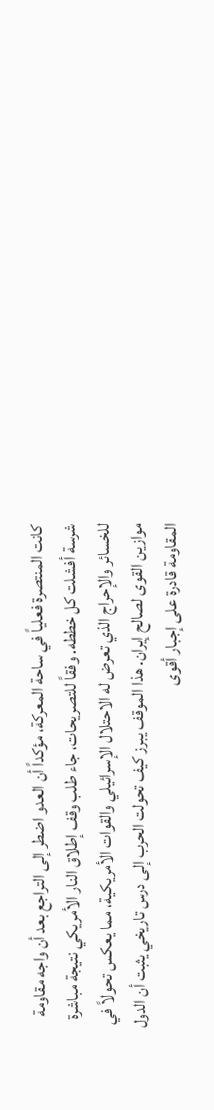كانت المنتصرة فعلياً في ساحة المعركة، مؤكداً أن العدو اضطر إلى التراجع بعد أن واجه مقاومة شرسة أفشلت كل خططه. وفقاً للتصريحات، جاء طلب وقف إطلاق النار الأمريكي نتيجة مباشرة للخسائر والإحراج الذي تعرض له الاحتلال الإسرائيلي والقوات الأمريكية، مما يعكس تحولاً في موازين القوى لصالح إيران. هذا الموقف يبرز كيف تحولت الحرب إلى درس تاريخي يثبت أن الدول المقاومة قادرة على إجبار أقوى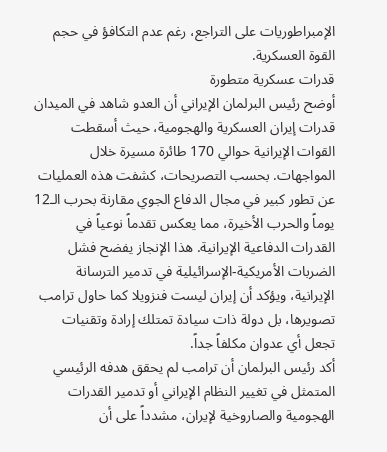الإمبراطوريات على التراجع، رغم عدم التكافؤ في حجم القوة العسكرية.
قدرات عسكرية متطورة
أوضح رئيس البرلمان الإيراني أن العدو شاهد في الميدان قدرات إيران العسكرية والهجومية، حيث أسقطت القوات الإيرانية حوالي 170 طائرة مسيرة خلال المواجهات. بحسب التصريحات، كشفت هذه العمليات عن تطور كبير في مجال الدفاع الجوي مقارنة بحرب الـ12 يوماً والحرب الأخيرة، مما يعكس تقدماً نوعياً في القدرات الدفاعية الإيرانية. هذا الإنجاز يفضح فشل الضربات الأمريكية-الإسرائيلية في تدمير الترسانة الإيرانية، ويؤكد أن إيران ليست فنزويلا كما حاول ترامب تصويرها، بل دولة ذات سيادة تمتلك إرادة وتقنيات تجعل أي عدوان مكلفاً جداً.
أكد رئيس البرلمان أن ترامب لم يحقق هدفه الرئيسي المتمثل في تغيير النظام الإيراني أو تدمير القدرات الهجومية والصاروخية لإيران، مشدداً على أن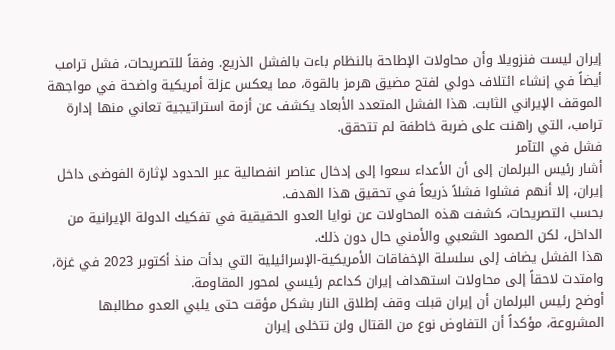إيران ليست فنزويلا وأن محاولات الإطاحة بالنظام باءت بالفشل الذريع. وفقاً للتصريحات، فشل ترامب أيضاً في إنشاء ائتلاف دولي لفتح مضيق هرمز بالقوة، مما يعكس عزلة أمريكية واضحة في مواجهة الموقف الإيراني الثابت. هذا الفشل المتعدد الأبعاد يكشف عن أزمة استراتيجية تعاني منها إدارة ترامب، التي راهنت على ضربة خاطفة لم تتحقق.
فشل في التآمر
أشار رئيس البرلمان إلى أن الأعداء سعوا إلى إدخال عناصر انفصالية عبر الحدود لإثارة الفوضى داخل إيران، إلا أنهم فشلوا فشلاً ذريعاً في تحقيق هذا الهدف.
بحسب التصريحات، كشفت هذه المحاولات عن نوايا العدو الحقيقية في تفكيك الدولة الإيرانية من الداخل، لكن الصمود الشعبي والأمني حال دون ذلك.
هذا الفشل يضاف إلى سلسلة الإخفاقات الأمريكية-الإسرائيلية التي بدأت منذ أكتوبر 2023 في غزة، وامتدت لاحقاً إلى محاولات استهداف إيران كداعم رئيسي لمحور المقاومة.
أوضح رئيس البرلمان أن إيران قبلت وقف إطلاق النار بشكل مؤقت حتى يلبي العدو مطالبها المشروعة، مؤكداً أن التفاوض نوع من القتال ولن تتخلى إيران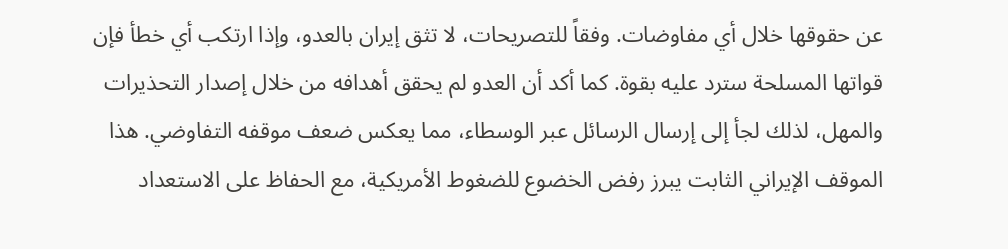عن حقوقها خلال أي مفاوضات. وفقاً للتصريحات، لا تثق إيران بالعدو، وإذا ارتكب أي خطأ فإن قواتها المسلحة سترد عليه بقوة. كما أكد أن العدو لم يحقق أهدافه من خلال إصدار التحذيرات والمهل، لذلك لجأ إلى إرسال الرسائل عبر الوسطاء، مما يعكس ضعف موقفه التفاوضي. هذا الموقف الإيراني الثابت يبرز رفض الخضوع للضغوط الأمريكية، مع الحفاظ على الاستعداد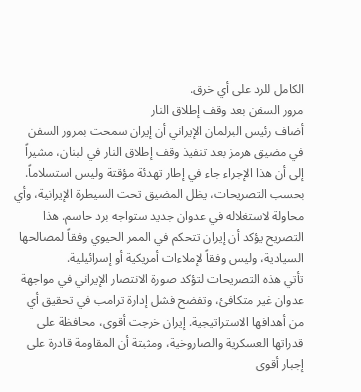الكامل للرد على أي خرق.
مرور السفن بعد وقف إطلاق النار
أضاف رئيس البرلمان الإيراني أن إيران سمحت بمرور السفن في مضيق هرمز بعد تنفيذ وقف إطلاق النار في لبنان، مشيراً إلى أن هذا الإجراء جاء في إطار تهدئة مؤقتة وليس استسلاماً. بحسب التصريحات، يظل المضيق تحت السيطرة الإيرانية، وأي محاولة لاستغلاله في عدوان جديد ستواجه برد حاسم. هذا التصريح يؤكد أن إيران تتحكم في الممر الحيوي وفقاً لمصالحها السيادية، وليس وفقاً لإملاءات أمريكية أو إسرائيلية.
تأتي هذه التصريحات لتؤكد صورة الانتصار الإيراني في مواجهة عدوان غير متكافئ، وتفضح فشل إدارة ترامب في تحقيق أي من أهدافها الاستراتيجية. إيران خرجت أقوى، محافظة على قدراتها العسكرية والصاروخية، ومثبتة أن المقاومة قادرة على إجبار أقوى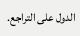الدول على التراجع.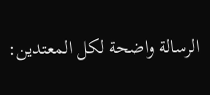الرسالة واضحة لكل المعتدين: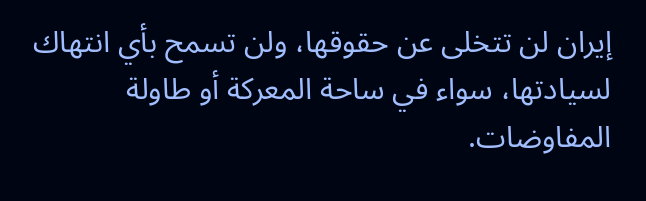إيران لن تتخلى عن حقوقها، ولن تسمح بأي انتهاك لسيادتها، سواء في ساحة المعركة أو طاولة المفاوضات.